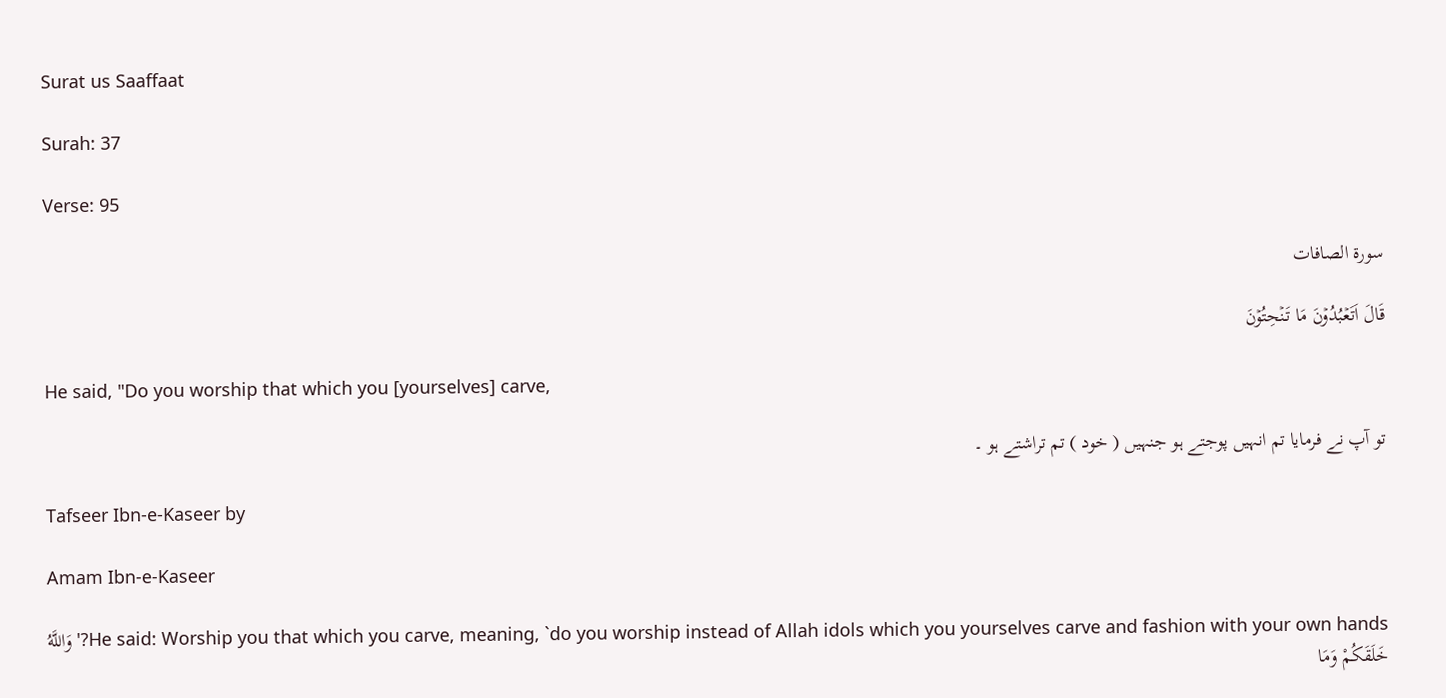Surat us Saaffaat

Surah: 37

Verse: 95

سورة الصافات

قَالَ اَتَعۡبُدُوۡنَ مَا تَنۡحِتُوۡنَ

He said, "Do you worship that which you [yourselves] carve,

تو آپ نے فرمایا تم انہیں پوجتے ہو جنہیں ( خود ) تم تراشتے ہو ۔

Tafseer Ibn-e-Kaseer by

Amam Ibn-e-Kaseer

He said: Worship you that which you carve, meaning, `do you worship instead of Allah idols which you yourselves carve and fashion with your own hands?' وَاللَّهُ خَلَقَكُمْ وَمَا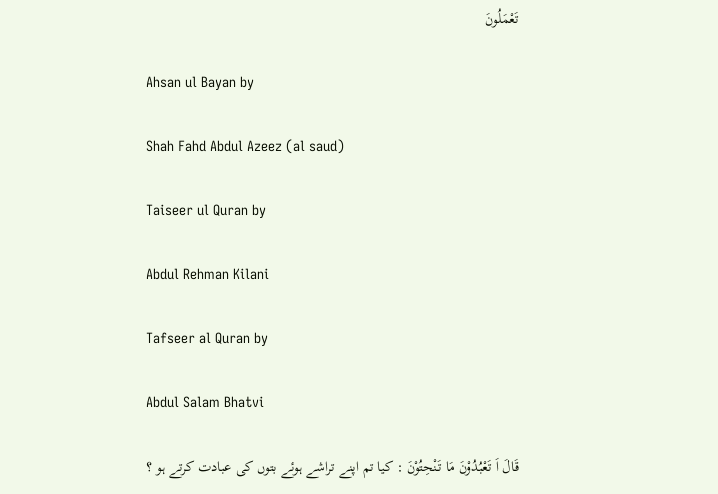تَعْمَلُونَ

Ahsan ul Bayan by

Shah Fahd Abdul Azeez (al saud)

Taiseer ul Quran by

Abdul Rehman Kilani

Tafseer al Quran by

Abdul Salam Bhatvi

قَالَ اَ تَعْبُدُوْنَ مَا تَنْحِتُوْنَ : کیا تم اپنے تراشے ہوئے بتوں کی عبادت کرتے ہو ؟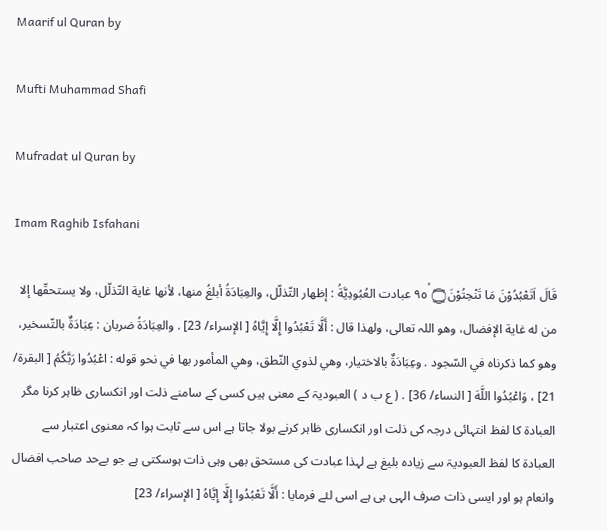Maarif ul Quran by

Mufti Muhammad Shafi

Mufradat ul Quran by

Imam Raghib Isfahani

قَالَ اَتَعْبُدُوْنَ مَا تَنْحِتُوْنَ۝ ٩٥ۙ عبادت العُبُودِيَّةُ : إظهار التّذلّل، والعِبَادَةُ أبلغُ منها، لأنها غاية التّذلّل، ولا يستحقّها إلا من له غاية الإفضال، وهو اللہ تعالی، ولهذا قال : أَلَّا تَعْبُدُوا إِلَّا إِيَّاهُ [ الإسراء/ 23] . والعِبَادَةُ ضربان : عِبَادَةٌ بالتّسخیر، وهو كما ذکرناه في السّجود . وعِبَادَةٌ بالاختیار، وهي لذوي النّطق، وهي المأمور بها في نحو قوله : اعْبُدُوا رَبَّكُمُ [ البقرة/ 21] ، وَاعْبُدُوا اللَّهَ [ النساء/ 36] . ( ع ب د ) العبودیۃ کے معنی ہیں کسی کے سامنے ذلت اور انکساری ظاہر کرنا مگر العبادۃ کا لفظ انتہائی درجہ کی ذلت اور انکساری ظاہر کرنے بولا جاتا ہے اس سے ثابت ہوا کہ معنوی اعتبار سے العبادۃ کا لفظ العبودیۃ سے زیادہ بلیغ ہے لہذا عبادت کی مستحق بھی وہی ذات ہوسکتی ہے جو بےحد صاحب افضال وانعام ہو اور ایسی ذات صرف الہی ہی ہے اسی لئے فرمایا : أَلَّا تَعْبُدُوا إِلَّا إِيَّاهُ [ الإسراء/ 23]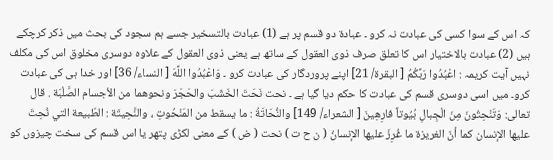کہ اس کے سوا کسی کی عبادت نہ کرو ۔ عبادۃ دو قسم پر ہے (1) عبادت بالتسخیر جسے ہم سجود کی بحث میں ذکر کرچکے ہیں (2) عبادت بالاختیار اس کا تعلق صرف ذوی العقول کے ساتھ ہے یعنی ذوی العقول کے علاوہ دوسری مخلوق اس کی مکلف نہیں آیت کریمہ : اعْبُدُوا رَبَّكُمُ [ البقرة/ 21] اپنے پروردگار کی عبادت کرو ۔ وَاعْبُدُوا اللَّهَ [ النساء/ 36] اور خدا ہی کی عبادت کرو۔ میں اسی دوسری قسم کی عبادت کا حکم دیا گیا ہے ۔ نحت نَحَتَ الخَشَبَ والحَجَرَ ونحوهما من الأجسام الصَّلْبَة . قال تعالی: وَتَنْحِتُونَ مِنَ الْجِبالِ بُيُوتاً فارِهِينَ [ الشعراء/ 149] والنُّحَاتَةُ : ما يسقط من المَنْحُوتِ ، والنَّحِيتَة : الطّبيعة التي نُحِتَ عليها الإنسان کما أنّ الغریزة ما غُرِزَ عليها الإنسانُ ( ن ح ت ) نحت ( ض ) کے معنی لکڑی پتھر یا اس قسم کی سخت چیزوں کو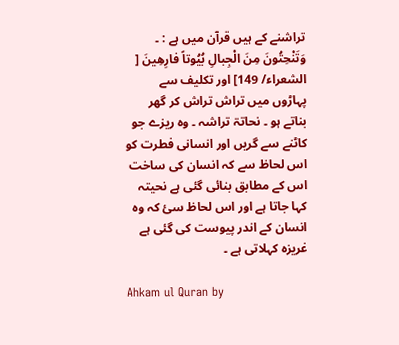تراشنے کے ہیں قرآن میں ہے : ۔ وَتَنْحِتُونَ مِنَ الْجِبالِ بُيُوتاً فارِهِينَ [ الشعراء/ 149] اور تکلیف سے پہاڑوں میں تراش تراش کر گھر بناتے ہو ۔ نحاتۃ تراشہ ۔ وہ ریزے جو کاٹنے سے گریں اور انسانی فطرت کو اس لحاظ سے کہ انسان کی ساخت اس کے مطابق بنائی گئی ہے نحیتہ کہا جاتا ہے اور اس لحاظ سئ کہ وہ انسان کے اندر پیوست کی گئی ہے غریزہ کہلاتی ہے ۔

Ahkam ul Quran by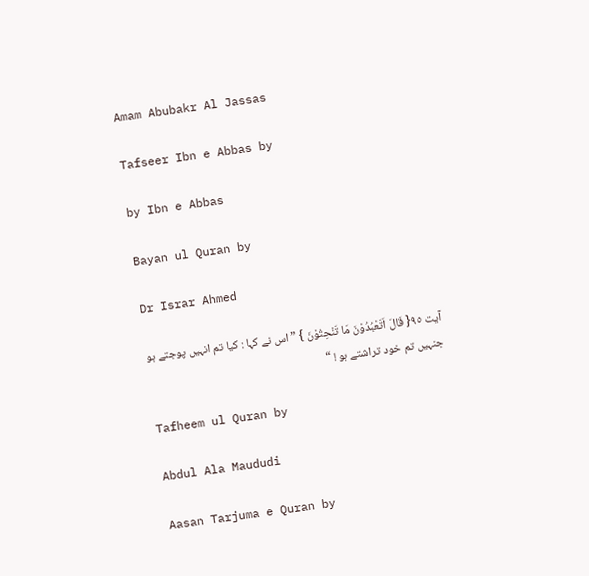Amam Abubakr Al Jassas

Tafseer Ibn e Abbas by

by Ibn e Abbas

Bayan ul Quran by

Dr Israr Ahmed

آیت ٩٥{ قَالَ اَتَعْبُدُوْنَ مَا تَنْحِتُوْنَ } ” اس نے کہا : کیا تم انہیں پوجتے ہو جنہیں تم خود تراشتے ہو ! “

Tafheem ul Quran by

Abdul Ala Maududi

Aasan Tarjuma e Quran by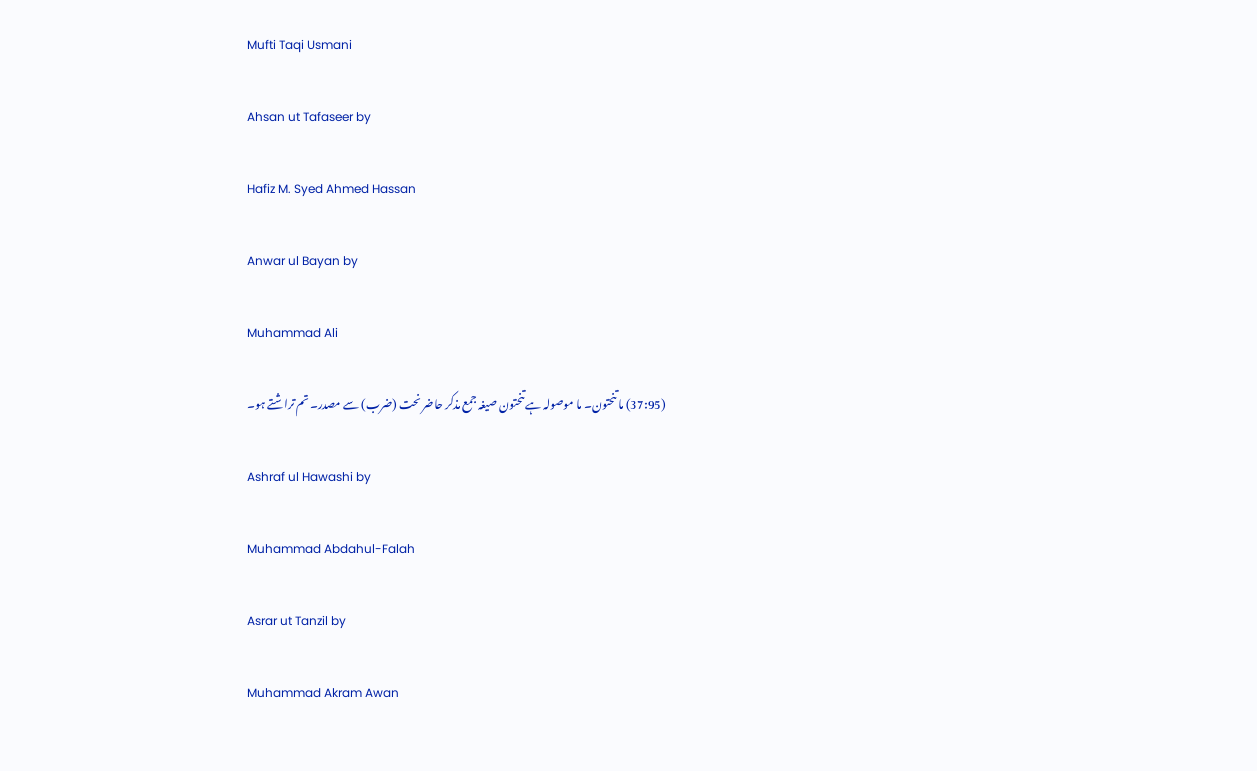Mufti Taqi Usmani

Ahsan ut Tafaseer by

Hafiz M. Syed Ahmed Hassan

Anwar ul Bayan by

Muhammad Ali

(37:95) ما تنحتون۔ ما موصولہ ہے تنحتون صیغہ جمع مذکر حاضر نحت (ضرب) سے مصدر۔ تم تراشتے ہو۔

Ashraf ul Hawashi by

Muhammad Abdahul-Falah

Asrar ut Tanzil by

Muhammad Akram Awan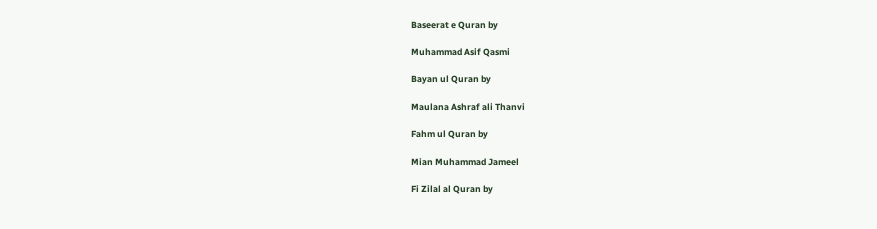Baseerat e Quran by

Muhammad Asif Qasmi

Bayan ul Quran by

Maulana Ashraf ali Thanvi

Fahm ul Quran by

Mian Muhammad Jameel

Fi Zilal al Quran by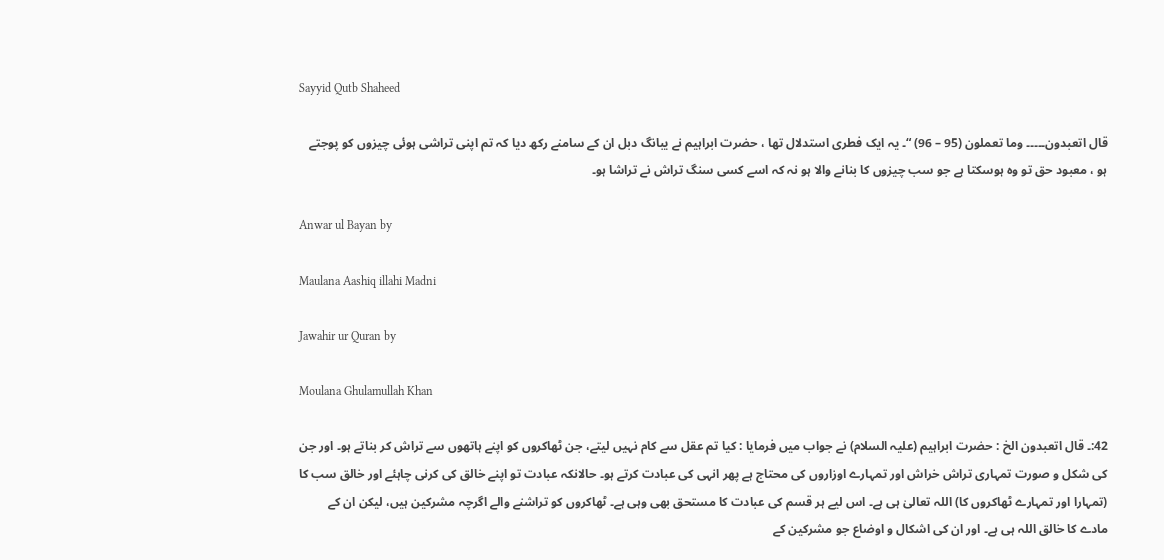Sayyid Qutb Shaheed

قال اتعبدون۔۔۔۔۔ وما تعملون (95 – 96) “۔ یہ ایک فطری استدلال تھا ، حضرت ابراہیم نے یبانگ دبل ان کے سامنے رکھ دیا کہ تم اپنی تراشی ہوئی چیزوں کو پوجتے ہو ، معبود حق تو وہ ہوسکتا ہے جو سب چیزوں کا بنانے والا ہو نہ کہ اسے کسی سنگ تراش نے تراشا ہو۔

Anwar ul Bayan by

Maulana Aashiq illahi Madni

Jawahir ur Quran by

Moulana Ghulamullah Khan

42:۔ قال اتعبدون الخ : حضرت ابراہیم (علیہ السلام) نے جواب میں فرمایا : کیا تم عقل سے کام نہیں لیتے، جن ٹھاکروں کو اپنے ہاتھوں سے تراش کر بناتے ہو۔ اور جن کی شکل و صورت تمہاری تراش خراش اور تمہارے اوزاروں کی محتاج ہے پھر انہی کی عبادت کرتے ہو۔ حالانکہ عبادت تو اپنے خالق کی کرنی چاہئے اور خالق سب کا (تمہارا اور تمہارے ٹھاکروں کا) اللہ تعالیٰ ہی ہے۔ اس لیے ہر قسم کی عبادت کا مستحق بھی وہی ہے۔ ٹھاکروں کو تراشنے والے اگرچہ مشرکین ہیں، لیکن ان کے مادے کا خالق اللہ ہی ہے۔ اور ان کی اشکال و اوضاع جو مشرکین کے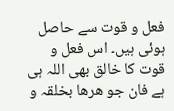فعل و قوت سے حاصل ہوئی ہیں۔ اس فعل و قوت کا خالق بھی اللہ ہی ہے فان جو ھرھا بخلقہ و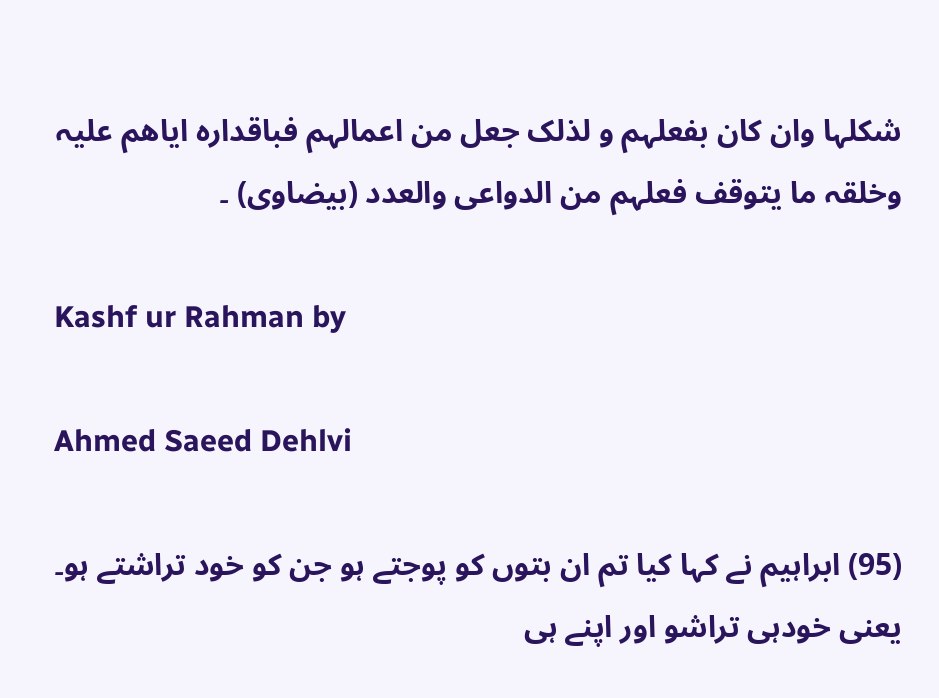شکلہا وان کان بفعلہم و لذلک جعل من اعمالہم فباقدارہ ایاھم علیہ وخلقہ ما یتوقف فعلہم من الدواعی والعدد (بیضاوی) ۔

Kashf ur Rahman by

Ahmed Saeed Dehlvi

(95) ابراہیم نے کہا کیا تم ان بتوں کو پوجتے ہو جن کو خود تراشتے ہو۔ یعنی خودہی تراشو اور اپنے ہی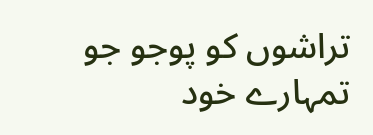تراشوں کو پوجو جو تمہارے خود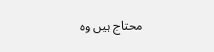محتاج ہیں وہ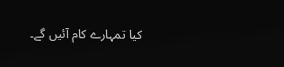کیا تمہارے کام آئیں گے۔